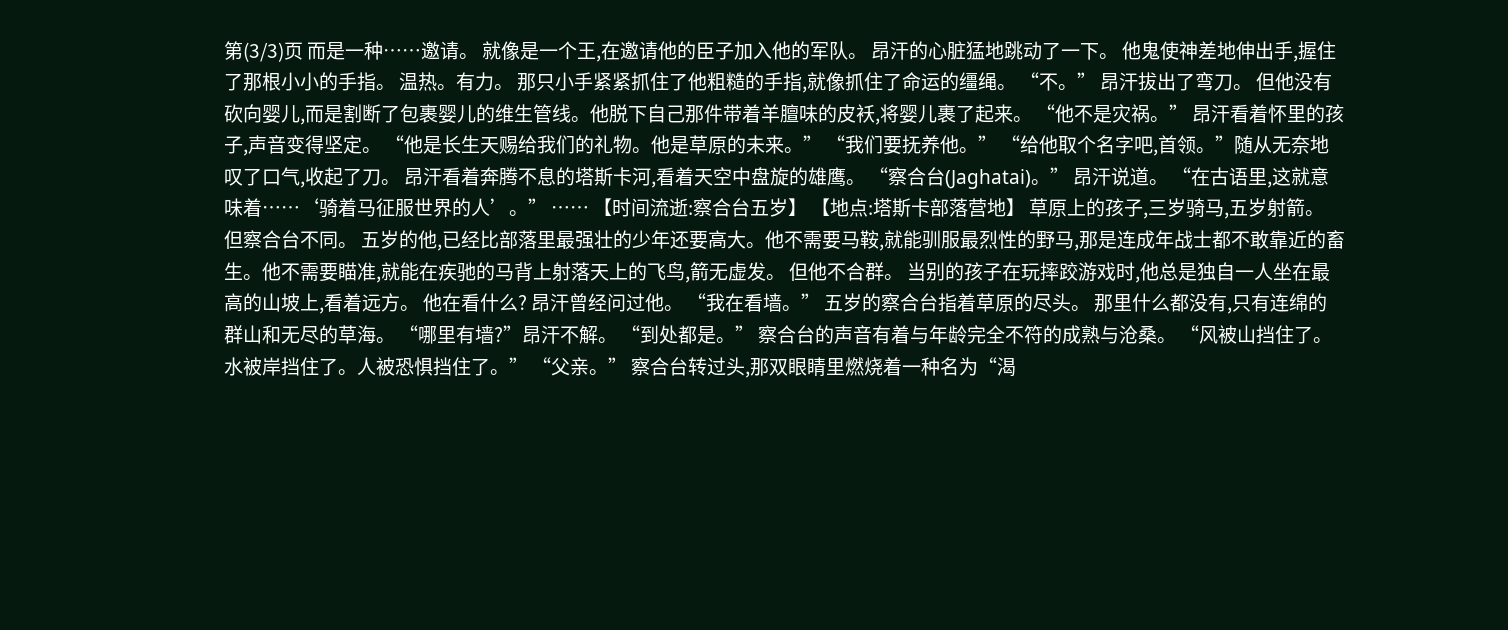第(3/3)页 而是一种……邀请。 就像是一个王,在邀请他的臣子加入他的军队。 昂汗的心脏猛地跳动了一下。 他鬼使神差地伸出手,握住了那根小小的手指。 温热。有力。 那只小手紧紧抓住了他粗糙的手指,就像抓住了命运的缰绳。 “不。” 昂汗拔出了弯刀。 但他没有砍向婴儿,而是割断了包裹婴儿的维生管线。他脱下自己那件带着羊膻味的皮袄,将婴儿裹了起来。 “他不是灾祸。” 昂汗看着怀里的孩子,声音变得坚定。 “他是长生天赐给我们的礼物。他是草原的未来。” “我们要抚养他。” “给他取个名字吧,首领。”随从无奈地叹了口气,收起了刀。 昂汗看着奔腾不息的塔斯卡河,看着天空中盘旋的雄鹰。 “察合台(Jaghatai)。” 昂汗说道。 “在古语里,这就意味着……‘骑着马征服世界的人’。” …… 【时间流逝:察合台五岁】 【地点:塔斯卡部落营地】 草原上的孩子,三岁骑马,五岁射箭。 但察合台不同。 五岁的他,已经比部落里最强壮的少年还要高大。他不需要马鞍,就能驯服最烈性的野马,那是连成年战士都不敢靠近的畜生。他不需要瞄准,就能在疾驰的马背上射落天上的飞鸟,箭无虚发。 但他不合群。 当别的孩子在玩摔跤游戏时,他总是独自一人坐在最高的山坡上,看着远方。 他在看什么? 昂汗曾经问过他。 “我在看墙。” 五岁的察合台指着草原的尽头。 那里什么都没有,只有连绵的群山和无尽的草海。 “哪里有墙?”昂汗不解。 “到处都是。” 察合台的声音有着与年龄完全不符的成熟与沧桑。 “风被山挡住了。水被岸挡住了。人被恐惧挡住了。” “父亲。” 察合台转过头,那双眼睛里燃烧着一种名为“渴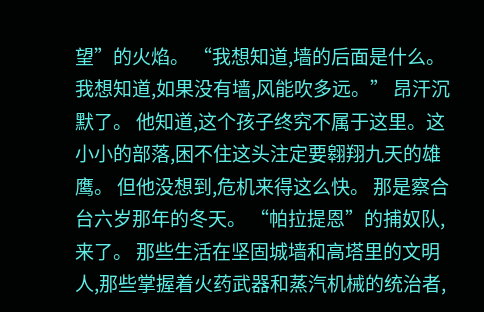望”的火焰。 “我想知道,墙的后面是什么。我想知道,如果没有墙,风能吹多远。” 昂汗沉默了。 他知道,这个孩子终究不属于这里。这小小的部落,困不住这头注定要翱翔九天的雄鹰。 但他没想到,危机来得这么快。 那是察合台六岁那年的冬天。 “帕拉提恩”的捕奴队,来了。 那些生活在坚固城墙和高塔里的文明人,那些掌握着火药武器和蒸汽机械的统治者,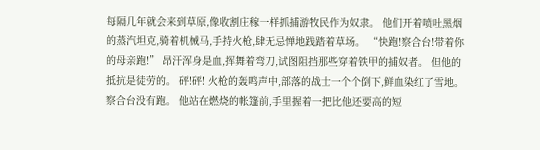每隔几年就会来到草原,像收割庄稼一样抓捕游牧民作为奴隶。 他们开着喷吐黑烟的蒸汽坦克,骑着机械马,手持火枪,肆无忌惮地践踏着草场。 “快跑!察合台!带着你的母亲跑!” 昂汗浑身是血,挥舞着弯刀,试图阻挡那些穿着铁甲的捕奴者。 但他的抵抗是徒劳的。 砰!砰! 火枪的轰鸣声中,部落的战士一个个倒下,鲜血染红了雪地。 察合台没有跑。 他站在燃烧的帐篷前,手里握着一把比他还要高的短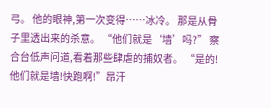弓。 他的眼神,第一次变得……冰冷。 那是从骨子里透出来的杀意。 “他们就是‘墙’吗?” 察合台低声问道,看着那些肆虐的捕奴者。 “是的!他们就是墙!快跑啊!”昂汗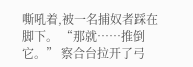嘶吼着,被一名捕奴者踩在脚下。 “那就……推倒它。” 察合台拉开了弓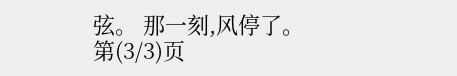弦。 那一刻,风停了。 第(3/3)页